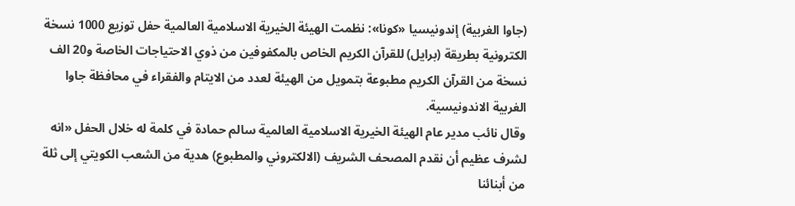(جاوا الغربية) إندونيسيا «كونا»: نظمت الهيئة الخيرية الاسلامية العالمية حفل توزيع 1000 نسخة الكترونية بطريقة (برايل) للقرآن الكريم الخاص بالمكفوفين من ذوي الاحتياجات الخاصة و20 الف نسخة من القرآن الكريم مطبوعة بتمويل من الهيئة لعدد من الايتام والفقراء في محافظة جاوا الغربية الاندونيسية.
وقال نائب مدير عام الهيئة الخيرية الاسلامية العالمية سالم حمادة في كلمة له خلال الحفل «انه لشرف عظيم أن نقدم المصحف الشريف (الالكتروني والمطبوع) هدية من الشعب الكويتي إلى ثلة من أبنائنا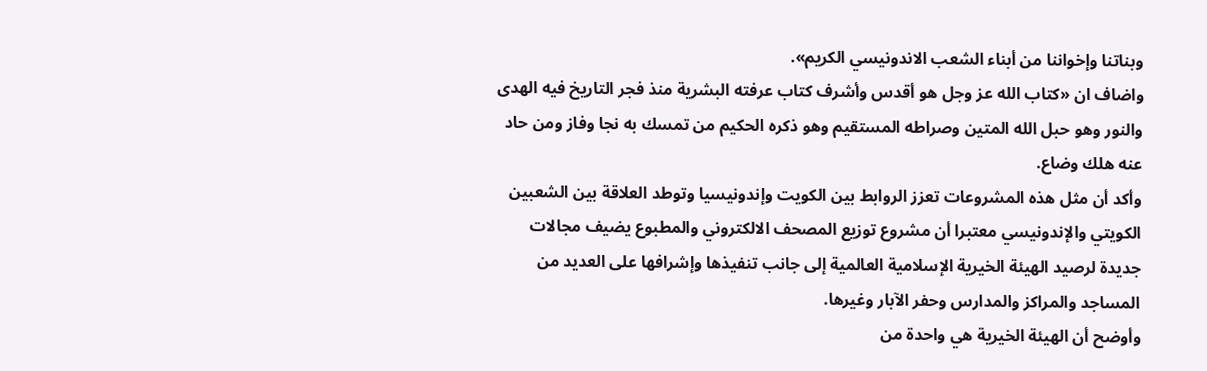وبناتنا وإخواننا من أبناء الشعب الاندونيسي الكريم».
واضاف ان «كتاب الله عز وجل هو أقدس وأشرف كتاب عرفته البشرية منذ فجر التاريخ فيه الهدى والنور وهو حبل الله المتين وصراطه المستقيم وهو ذكره الحكيم من تمسك به نجا وفاز ومن حاد عنه هلك وضاع.
وأكد أن مثل هذه المشروعات تعزز الروابط بين الكويت وإندونيسيا وتوطد العلاقة بين الشعبين الكويتي والإندونيسي معتبرا أن مشروع توزيع المصحف الالكتروني والمطبوع يضيف مجالات جديدة لرصيد الهيئة الخيرية الإسلامية العالمية إلى جانب تنفيذها وإشرافها على العديد من المساجد والمراكز والمدارس وحفر الآبار وغيرها.
وأوضح أن الهيئة الخيرية هي واحدة من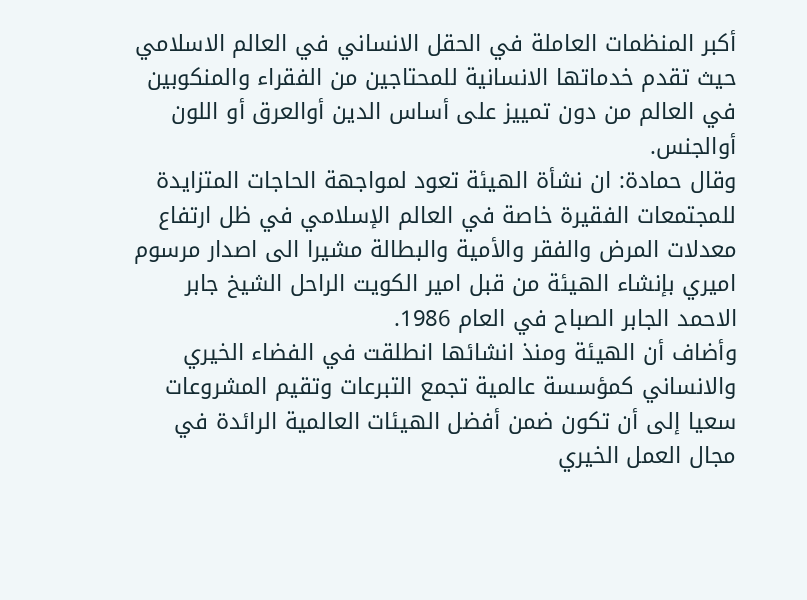أكبر المنظمات العاملة في الحقل الانساني في العالم الاسلامي حيث تقدم خدماتها الانسانية للمحتاجين من الفقراء والمنكوبين في العالم من دون تمييز على أساس الدين أوالعرق أو اللون أوالجنس.
وقال حمادة: ان نشأة الهيئة تعود لمواجهة الحاجات المتزايدة للمجتمعات الفقيرة خاصة في العالم الإسلامي في ظل ارتفاع معدلات المرض والفقر والأمية والبطالة مشيرا الى اصدار مرسوم اميري بإنشاء الهيئة من قبل امير الكويت الراحل الشيخ جابر الاحمد الجابر الصباح في العام 1986.
وأضاف أن الهيئة ومنذ انشائها انطلقت في الفضاء الخيري والانساني كمؤسسة عالمية تجمع التبرعات وتقيم المشروعات سعيا إلى أن تكون ضمن أفضل الهيئات العالمية الرائدة في مجال العمل الخيري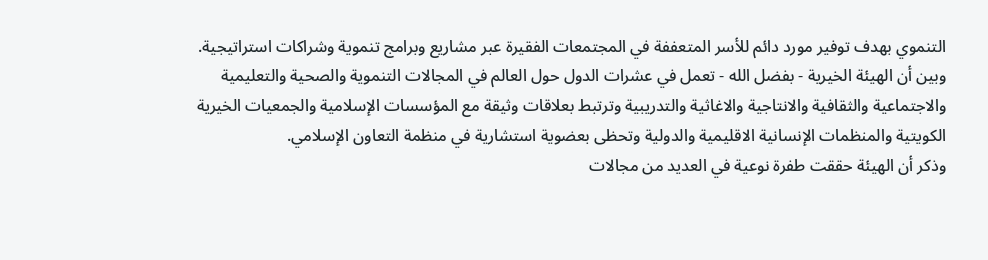التنموي بهدف توفير مورد دائم للأسر المتعففة في المجتمعات الفقيرة عبر مشاريع وبرامج تنموية وشراكات استراتيجية.
وبين أن الهيئة الخيرية - بفضل الله - تعمل في عشرات الدول حول العالم في المجالات التنموية والصحية والتعليمية والاجتماعية والثقافية والانتاجية والاغاثية والتدريبية وترتبط بعلاقات وثيقة مع المؤسسات الإسلامية والجمعيات الخيرية الكويتية والمنظمات الإنسانية الاقليمية والدولية وتحظى بعضوية استشارية في منظمة التعاون الإسلامي.
وذكر أن الهيئة حققت طفرة نوعية في العديد من مجالات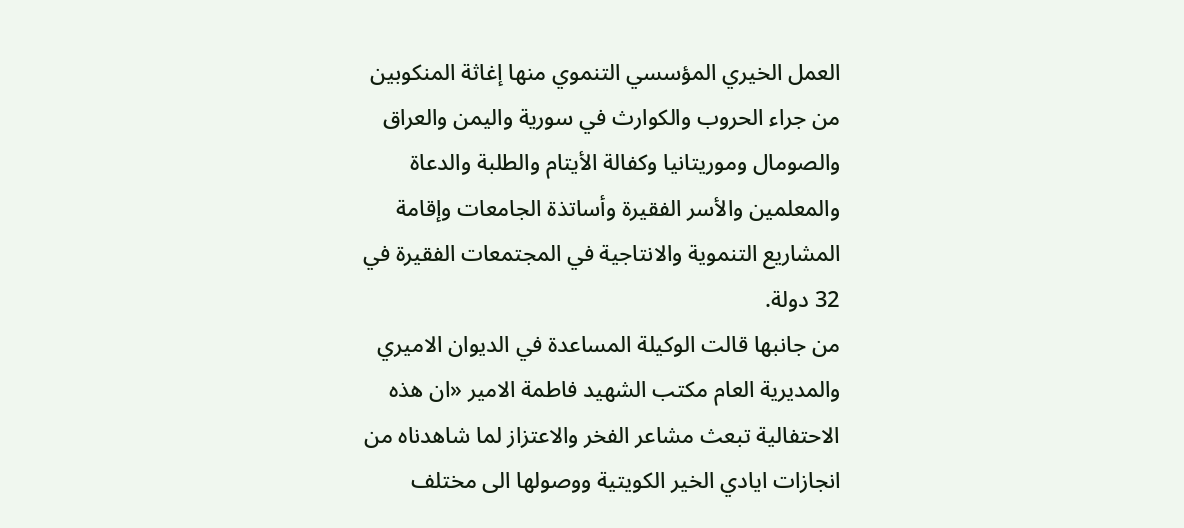العمل الخيري المؤسسي التنموي منها إغاثة المنكوبين من جراء الحروب والكوارث في سورية واليمن والعراق والصومال وموريتانيا وكفالة الأيتام والطلبة والدعاة والمعلمين والأسر الفقيرة وأساتذة الجامعات وإقامة المشاريع التنموية والانتاجية في المجتمعات الفقيرة في 32 دولة.
من جانبها قالت الوكيلة المساعدة في الديوان الاميري والمديرية العام مكتب الشهيد فاطمة الامير «ان هذه الاحتفالية تبعث مشاعر الفخر والاعتزاز لما شاهدناه من انجازات ايادي الخير الكويتية ووصولها الى مختلف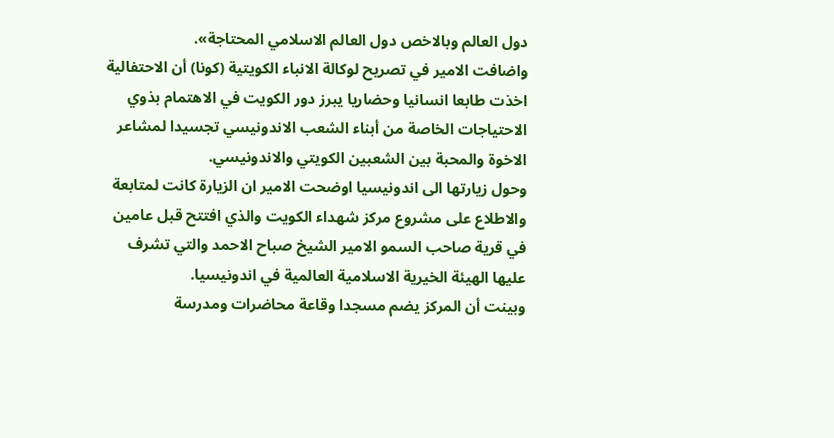دول العالم وبالاخص دول العالم الاسلامي المحتاجة».
واضافت الامير في تصريح لوكالة الانباء الكويتية (كونا) أن الاحتفالية اخذت طابعا انسانيا وحضاريا يبرز دور الكويت في الاهتمام بذوي الاحتياجات الخاصة من أبناء الشعب الاندونيسي تجسيدا لمشاعر الاخوة والمحبة بين الشعبين الكويتي والاندونيسي.
وحول زيارتها الى اندونيسيا اوضحت الامير ان الزيارة كانت لمتابعة والاطلاع على مشروع مركز شهداء الكويت والذي افتتح قبل عامين في قرية صاحب السمو الامير الشيخ صباح الاحمد والتي تشرف عليها الهيئة الخيرية الاسلامية العالمية في اندونيسيا.
وبينت أن المركز يضم مسجدا وقاعة محاضرات ومدرسة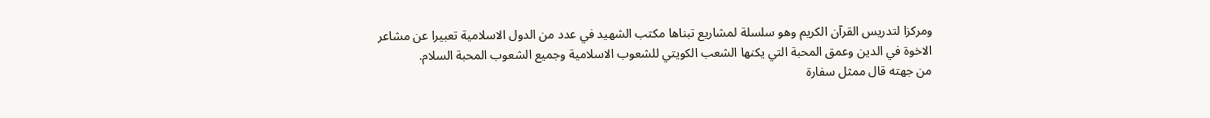ومركزا لتدريس القرآن الكريم وهو سلسلة لمشاريع تبناها مكتب الشهيد في عدد من الدول الاسلامية تعبيرا عن مشاعر الاخوة في الدين وعمق المحبة التي يكنها الشعب الكويتي للشعوب الاسلامية وجميع الشعوب المحبة السلام.
من جهته قال ممثل سفارة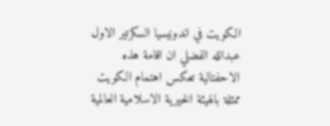الكويت في اندونيسيا السكرتير الاول عبدالله الفضلي ان اقامة هذه الاحفتالية تعكس اهتمام الكويت ممثلة بالهيئة الخيرية الاسلامية العالمية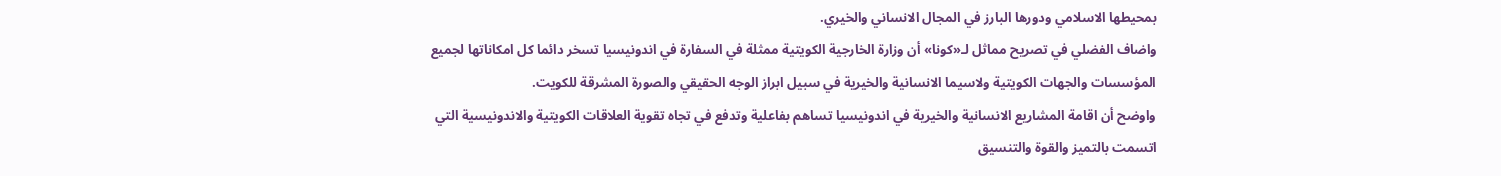بمحيطها الاسلامي ودورها البارز في المجال الانساني والخيري.
واضاف الفضلي في تصريح مماثل لـ«كونا» أن وزارة الخارجية الكويتية ممثلة في السفارة في اندونيسيا تسخر دائما كل امكاناتها لجميع المؤسسات والجهات الكويتية ولاسيما الانسانية والخيرية في سبيل ابراز الوجه الحقيقي والصورة المشرقة للكويت.
واوضح أن اقامة المشاريع الانسانية والخيرية في اندونيسيا تساهم بفاعلية وتدفع في تجاه تقوية العلاقات الكويتية والاندونيسية التي اتسمت بالتميز والقوة والتنسيق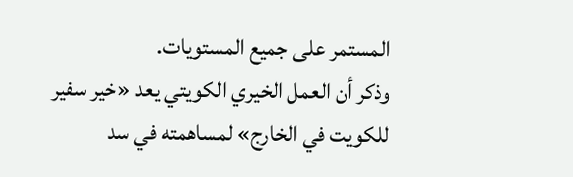المستمر على جميع المستويات.
وذكر أن العمل الخيري الكويتي يعد «خير سفير للكويت في الخارج» لمساهمته في سد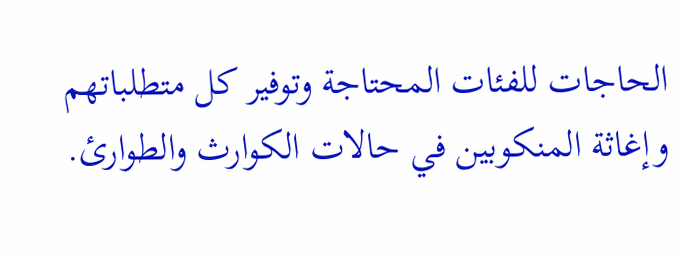الحاجات للفئات المحتاجة وتوفير كل متطلباتهم وإغاثة المنكوبين في حالات الكوارث والطوارئ.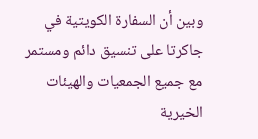وبين أن السفارة الكويتية في جاكرتا على تنسيق دائم ومستمر مع جميع الجمعيات والهيئات الخيرية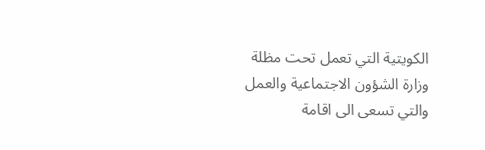الكويتية التي تعمل تحت مظلة وزارة الشؤون الاجتماعية والعمل والتي تسعى الى اقامة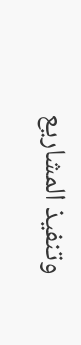وتنفيذ المشاريع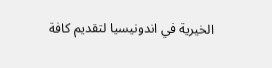الخيرية في اندونيسيا لتقديم كافة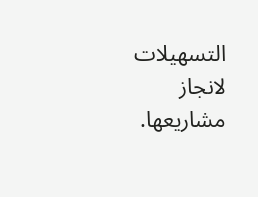التسهيلات لانجاز مشاريعها.